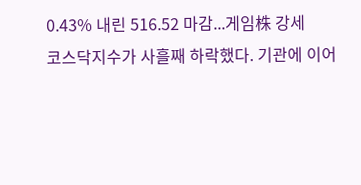0.43% 내린 516.52 마감...게임株 강세
코스닥지수가 사흘째 하락했다. 기관에 이어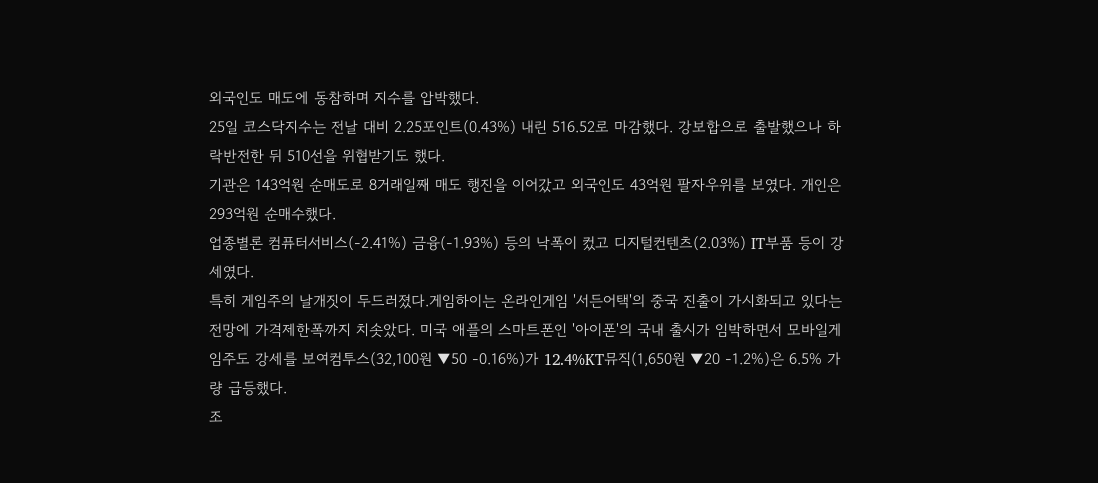외국인도 매도에 동참하며 지수를 압박했다.
25일 코스닥지수는 전날 대비 2.25포인트(0.43%) 내린 516.52로 마감했다. 강보합으로 출발했으나 하락반전한 뒤 510선을 위협받기도 했다.
기관은 143억원 순매도로 8거래일째 매도 행진을 이어갔고 외국인도 43억원 팔자우위를 보였다. 개인은 293억원 순매수했다.
업종별론 컴퓨터서비스(-2.41%) 금융(-1.93%) 등의 낙폭이 컸고 디지털컨텐츠(2.03%) IT부품 등이 강세였다.
특히 게임주의 날개짓이 두드러졌다.게임하이는 온라인게임 '서든어택'의 중국 진출이 가시화되고 있다는 전망에 가격제한폭까지 치솟았다. 미국 애플의 스마트폰인 '아이폰'의 국내 출시가 임박하면서 모바일게임주도 강세를 보여컴투스(32,100원 ▼50 -0.16%)가 12.4%KT뮤직(1,650원 ▼20 -1.2%)은 6.5% 가량 급등했다.
조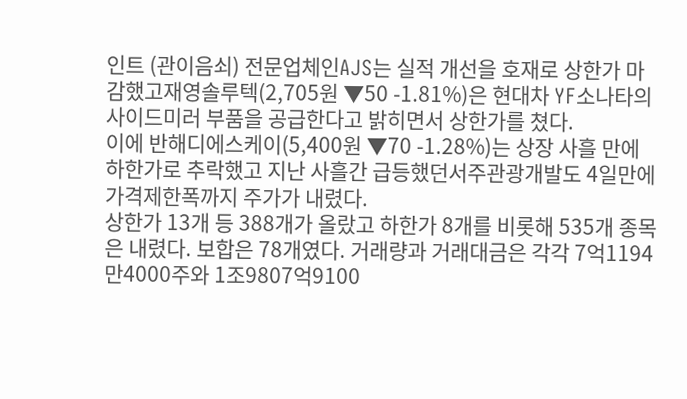인트 (관이음쇠) 전문업체인AJS는 실적 개선을 호재로 상한가 마감했고재영솔루텍(2,705원 ▼50 -1.81%)은 현대차 YF소나타의 사이드미러 부품을 공급한다고 밝히면서 상한가를 쳤다.
이에 반해디에스케이(5,400원 ▼70 -1.28%)는 상장 사흘 만에 하한가로 추락했고 지난 사흘간 급등했던서주관광개발도 4일만에 가격제한폭까지 주가가 내렸다.
상한가 13개 등 388개가 올랐고 하한가 8개를 비롯해 535개 종목은 내렸다. 보합은 78개였다. 거래량과 거래대금은 각각 7억1194만4000주와 1조9807억9100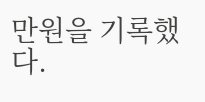만원을 기록했다.